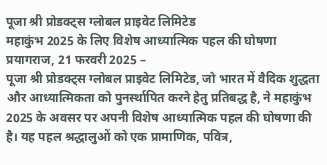पूजा श्री प्रोडक्ट्स ग्लोबल प्राइवेट लिमिटेड
महाकुंभ 2025 के लिए विशेष आध्यात्मिक पहल की घोषणा
प्रयागराज, 21 फरवरी 2025 –
पूजा श्री प्रोडक्ट्स ग्लोबल प्राइवेट लिमिटेड, जो भारत में वैदिक शुद्धता और आध्यात्मिकता को पुनर्स्थापित करने हेतु प्रतिबद्ध है, ने महाकुंभ 2025 के अवसर पर अपनी विशेष आध्यात्मिक पहल की घोषणा की है। यह पहल श्रद्धालुओं को एक प्रामाणिक, पवित्र,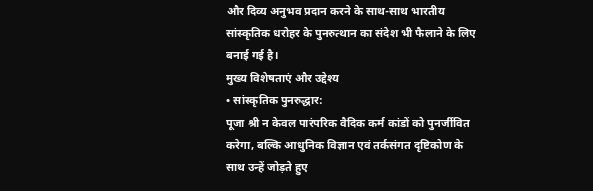और दिव्य अनुभव प्रदान करने के साथ-साथ भारतीय सांस्कृतिक धरोहर के पुनरुत्थान का संदेश भी फैलाने के लिए बनाई गई है।
मुख्य विशेषताएं और उद्देश्य
• सांस्कृतिक पुनरुद्धार:
पूजा श्री न केवल पारंपरिक वैदिक कर्म कांडों को पुनर्जीवित करेगा, बल्कि आधुनिक विज्ञान एवं तर्कसंगत दृष्टिकोण के साथ उन्हें जोड़ते हुए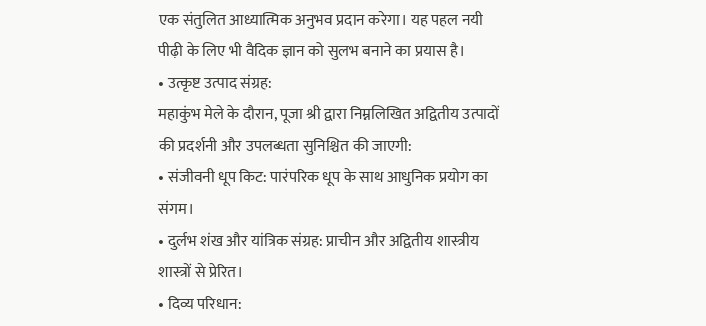एक संतुलित आध्यात्मिक अनुभव प्रदान करेगा। यह पहल नयी पीढ़ी के लिए भी वैदिक ज्ञान को सुलभ बनाने का प्रयास है।
• उत्कृष्ट उत्पाद संग्रह:
महाकुंभ मेले के दौरान, पूजा श्री द्वारा निम्नलिखित अद्वितीय उत्पादों की प्रदर्शनी और उपलब्धता सुनिश्चित की जाएगी:
• संजीवनी धूप किट: पारंपरिक धूप के साथ आधुनिक प्रयोग का संगम।
• दुर्लभ शंख और यांत्रिक संग्रह: प्राचीन और अद्वितीय शास्त्रीय शास्त्रों से प्रेरित।
• दिव्य परिधान: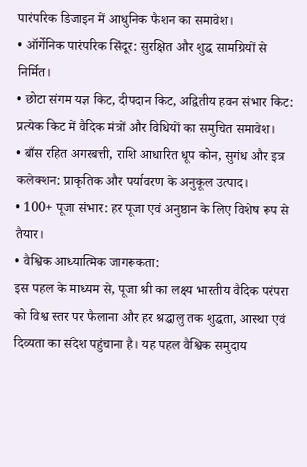पारंपरिक डिजाइन में आधुनिक फैशन का समावेश।
• ऑर्गेनिक पारंपरिक सिंदूर: सुरक्षित और शुद्ध सामग्रियों से निर्मित।
• छोटा संगम यज्ञ किट, दीपदान किट, अद्वितीय हवन संभार किट: प्रत्येक किट में वैदिक मंत्रों और विधियों का समुचित समावेश।
• बाँस रहित अगरबत्ती, राशि आधारित धूप कोन, सुगंध और इत्र कलेक्शन: प्राकृतिक और पर्यावरण के अनुकूल उत्पाद।
• 100+ पूजा संभार: हर पूजा एवं अनुष्ठान के लिए विशेष रूप से तैयार।
• वैश्विक आध्यात्मिक जागरूकता:
इस पहल के माध्यम से, पूजा श्री का लक्ष्य भारतीय वैदिक परंपरा को विश्व स्तर पर फैलाना और हर श्रद्धालु तक शुद्धता, आस्था एवं दिव्यता का संदेश पहुंचाना है। यह पहल वैश्विक समुदाय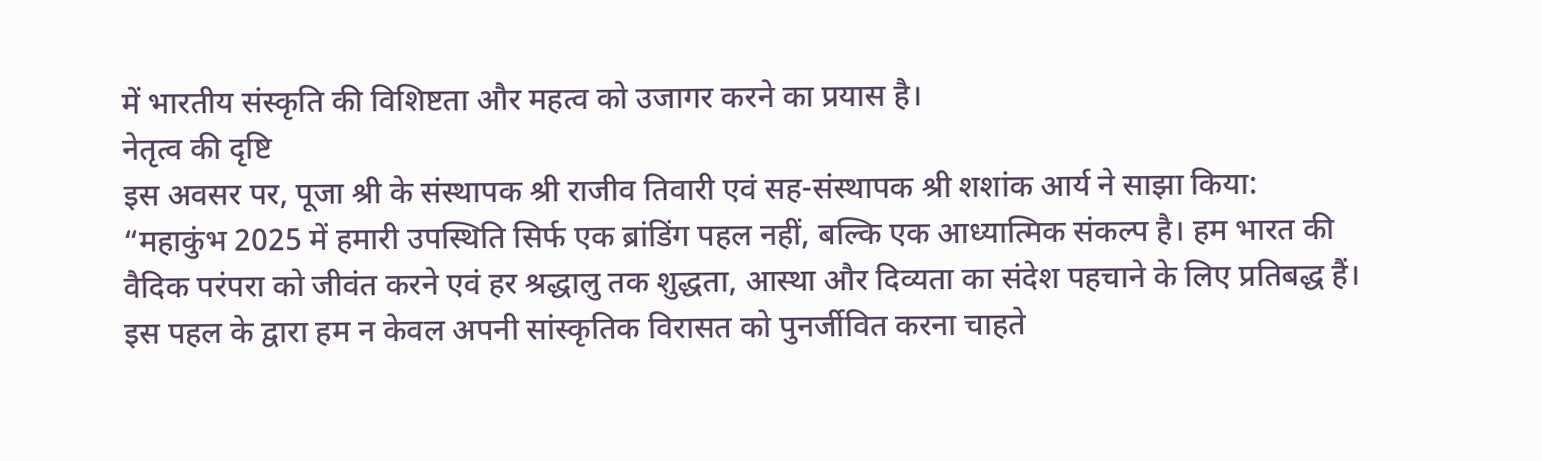में भारतीय संस्कृति की विशिष्टता और महत्व को उजागर करने का प्रयास है।
नेतृत्व की दृष्टि
इस अवसर पर, पूजा श्री के संस्थापक श्री राजीव तिवारी एवं सह-संस्थापक श्री शशांक आर्य ने साझा किया:
“महाकुंभ 2025 में हमारी उपस्थिति सिर्फ एक ब्रांडिंग पहल नहीं, बल्कि एक आध्यात्मिक संकल्प है। हम भारत की वैदिक परंपरा को जीवंत करने एवं हर श्रद्धालु तक शुद्धता, आस्था और दिव्यता का संदेश पहचाने के लिए प्रतिबद्ध हैं। इस पहल के द्वारा हम न केवल अपनी सांस्कृतिक विरासत को पुनर्जीवित करना चाहते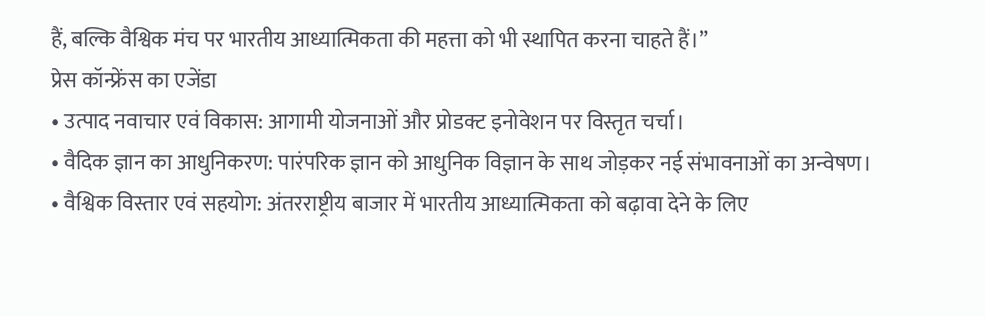हैं, बल्कि वैश्विक मंच पर भारतीय आध्यात्मिकता की महत्ता को भी स्थापित करना चाहते हैं।”
प्रेस कॉन्फ्रेंस का एजेंडा
• उत्पाद नवाचार एवं विकास: आगामी योजनाओं और प्रोडक्ट इनोवेशन पर विस्तृत चर्चा।
• वैदिक ज्ञान का आधुनिकरण: पारंपरिक ज्ञान को आधुनिक विज्ञान के साथ जोड़कर नई संभावनाओं का अन्वेषण।
• वैश्विक विस्तार एवं सहयोग: अंतरराष्ट्रीय बाजार में भारतीय आध्यात्मिकता को बढ़ावा देने के लिए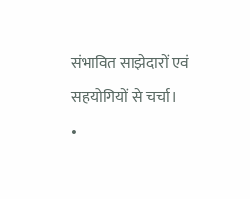संभावित साझेदारों एवं सहयोगियों से चर्चा।
•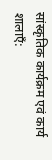सांस्कृतिक कार्यक्रम एवं कार्य शालाएँ: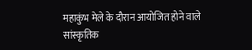महाकुंभ मेले के दौरान आयोजित होने वाले सांस्कृतिक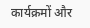कार्यक्रमों और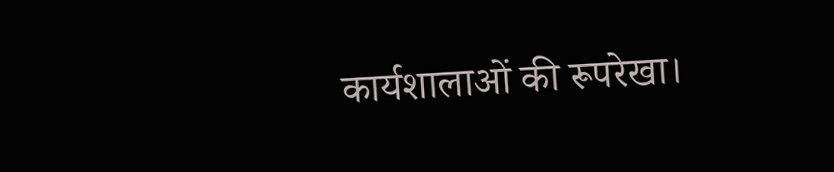कार्यशालाओं की रूपरेखा।